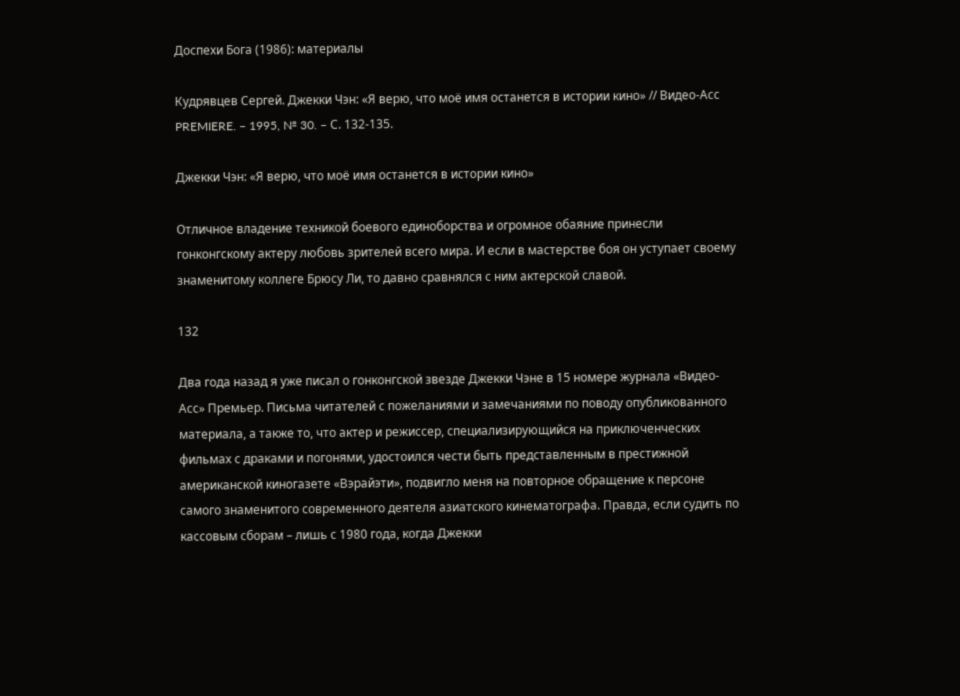Доспехи Бога (1986): материалы

Кудрявцев Сергей. Джекки Чэн: «Я верю, что моё имя останется в истории кино» // Видео-Асс PREMIERE. – 1995, № 30. – С. 132-135.

Джекки Чэн: «Я верю, что моё имя останется в истории кино»

Отличное владение техникой боевого единоборства и огромное обаяние принесли гонконгскому актеру любовь зрителей всего мира. И если в мастерстве боя он уступает своему знаменитому коллеге Брюсу Ли, то давно сравнялся с ним актерской славой.

132

Два года назад я уже писал о гонконгской звезде Джекки Чэне в 15 номере журнала «Видео-Асс» Премьер. Письма читателей с пожеланиями и замечаниями по поводу опубликованного материала, а также то, что актер и режиссер, специализирующийся на приключенческих фильмах с драками и погонями, удостоился чести быть представленным в престижной американской киногазете «Вэрайэти», подвигло меня на повторное обращение к персоне самого знаменитого современного деятеля азиатского кинематографа. Правда, если судить по кассовым сборам – лишь с 1980 года, когда Джекки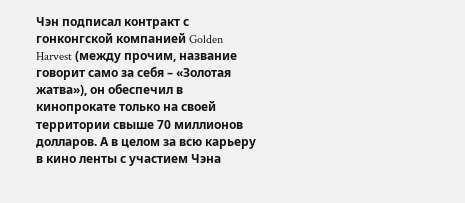Чэн подписал контракт с гонконгской компанией Golden Harvest (между прочим, название говорит само за себя – «Золотая жатва»), он обеспечил в кинопрокате только на своей территории свыше 70 миллионов долларов. А в целом за всю карьеру в кино ленты с участием Чэна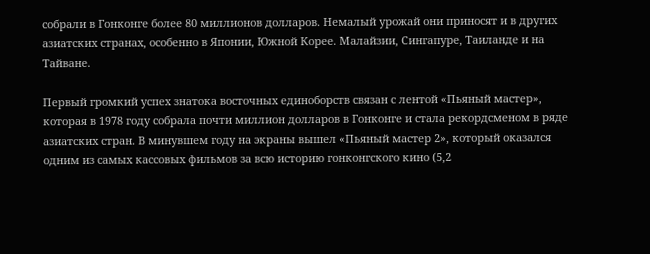собрали в Гонконге более 80 миллионов долларов. Немалый урожай они приносят и в других азиатских странах, особенно в Японии, Южной Корее. Малайзии, Сингапуре, Таиланде и на Тайване.

Первый громкий успех знатока восточных единоборств связан с лентой «Пьяный мастер», которая в 1978 году собрала почти миллион долларов в Гонконге и стала рекордсменом в ряде азиатских стран. В минувшем году на экраны вышел «Пьяный мастер 2», который оказался одним из самых кассовых фильмов за всю историю гонконгского кино (5,2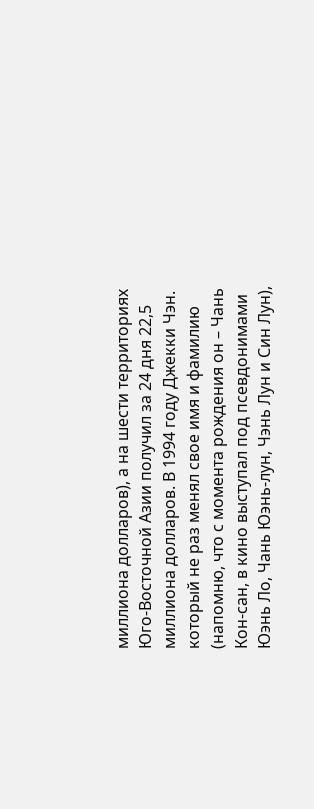миллиона долларов), а на шести территориях Юго-Восточной Азии получил за 24 дня 22,5 миллиона долларов. В 1994 году Джекки Чэн. который не раз менял свое имя и фамилию (напомню, что с момента рождения он – Чань Кон-сан, в кино выступал под псевдонимами Юэнь Ло, Чань Юэнь-лун, Чэнь Лун и Син Лун),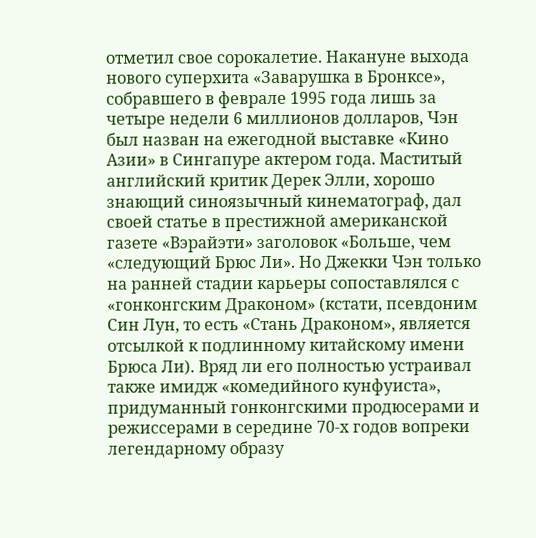отметил свое сорокалетие. Накануне выхода нового суперхита «Заварушка в Бронксе», собравшего в феврале 1995 года лишь за четыре недели 6 миллионов долларов, Чэн был назван на ежегодной выставке «Кино Азии» в Сингапуре актером года. Маститый английский критик Дерек Элли, хорошо знающий синоязычный кинематограф, дал своей статье в престижной американской газете «Вэрайэти» заголовок «Больше, чем «следующий Брюс Ли». Но Джекки Чэн только на ранней стадии карьеры сопоставлялся с «гонконгским Драконом» (кстати, псевдоним Син Лун, то есть «Стань Драконом», является отсылкой к подлинному китайскому имени Брюса Ли). Вряд ли его полностью устраивал также имидж «комедийного кунфуиста», придуманный гонконгскими продюсерами и режиссерами в середине 70-х годов вопреки легендарному образу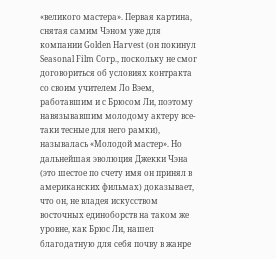«великого мастера». Первая картина, снятая самим Чэном уже для компании Golden Harvest (он покинул Seasonal Film Согр., поскольку не смог договориться об условиях контракта со своим учителем Ло Вэем, работавшим и с Брюсом Ли, поэтому навязывавшим молодому актеру все-таки тесные для него рамки), называлась «Молодой мастер». Но дальнейшая эволюция Джекки Чэна (это шестое по счету имя он принял в американских фильмах) доказывает, что он, не владея искусством восточных единоборств на таком же уровне, как Брюс Ли, нашел благодатную для себя почву в жанре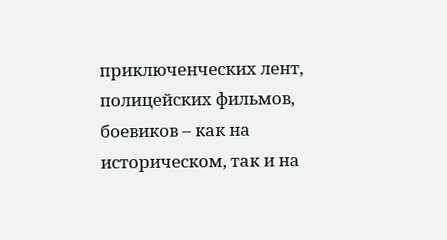приключенческих лент, полицейских фильмов, боевиков – как на историческом, так и на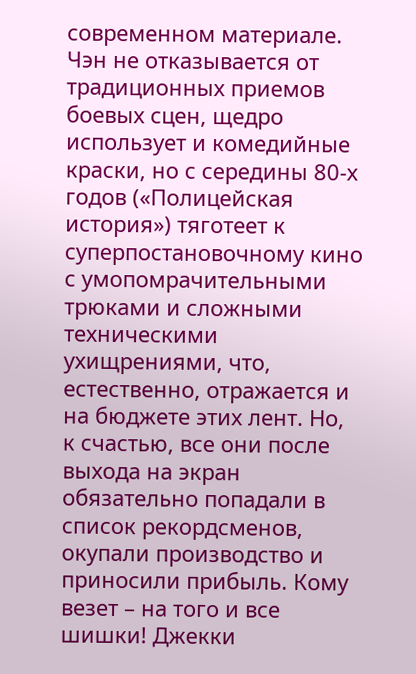современном материале. Чэн не отказывается от традиционных приемов боевых сцен, щедро использует и комедийные краски, но с середины 80-х годов («Полицейская история») тяготеет к суперпостановочному кино с умопомрачительными трюками и сложными техническими ухищрениями, что, естественно, отражается и на бюджете этих лент. Но, к счастью, все они после выхода на экран обязательно попадали в список рекордсменов, окупали производство и приносили прибыль. Кому везет – на того и все шишки! Джекки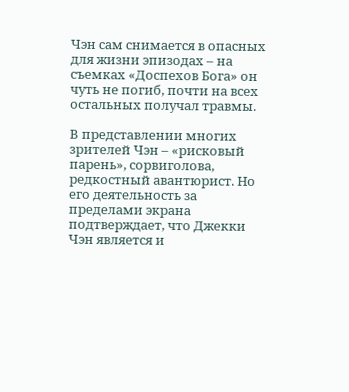Чэн сам снимается в опасных для жизни эпизодах – на съемках «Доспехов Бога» он чуть не погиб, почти на всех остальных получал травмы.

В представлении многих зрителей Чэн – «рисковый парень», сорвиголова, редкостный авантюрист. Но его деятельность за пределами экрана подтверждает, что Джекки Чэн является и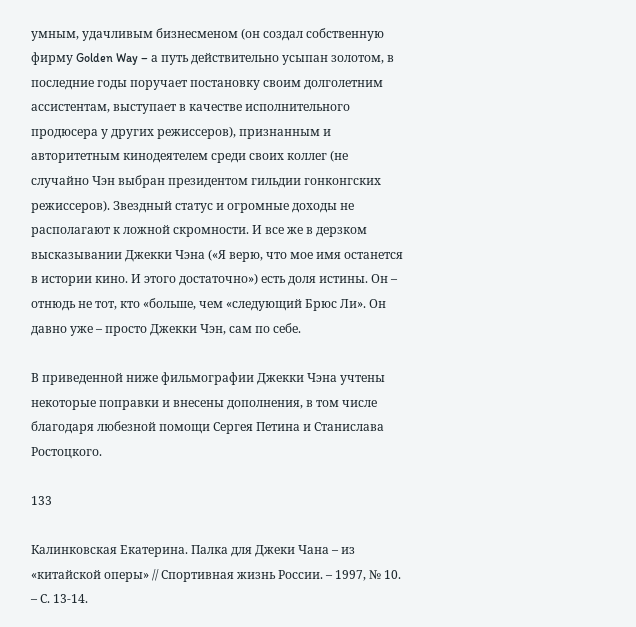умным, удачливым бизнесменом (он создал собственную фирму Golden Way – а путь действительно усыпан золотом, в последние годы поручает постановку своим долголетним ассистентам, выступает в качестве исполнительного продюсера у других режиссеров), признанным и авторитетным кинодеятелем среди своих коллег (не случайно Чэн выбран президентом гильдии гонконгских режиссеров). Звездный статус и огромные доходы не располагают к ложной скромности. И все же в дерзком высказывании Джекки Чэна («Я верю, что мое имя останется в истории кино. И этого достаточно») есть доля истины. Он – отнюдь не тот, кто «больше, чем «следующий Брюс Ли». Он давно уже – просто Джекки Чэн, сам по себе.

В приведенной ниже фильмографии Джекки Чэна учтены некоторые поправки и внесены дополнения, в том числе благодаря любезной помощи Сергея Петина и Станислава Ростоцкого.

133

Калинковская Екатерина. Палка для Джеки Чана – из «китайской оперы» // Спортивная жизнь России. – 1997, № 10. – С. 13-14.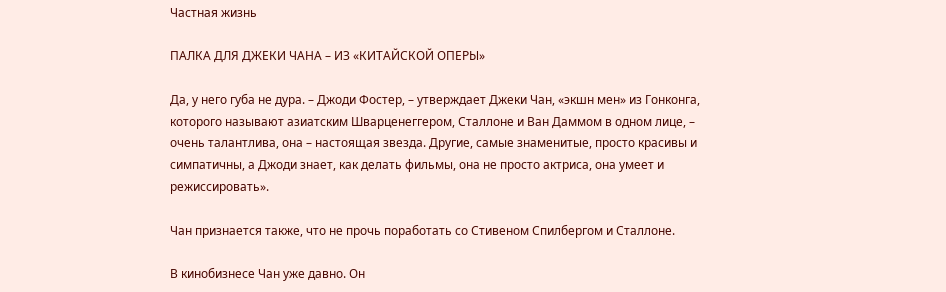Частная жизнь

ПАЛКА ДЛЯ ДЖЕКИ ЧАНА – ИЗ «КИТАЙСКОЙ ОПЕРЫ»

Да, у него губа не дура. – Джоди Фостер, – утверждает Джеки Чан, «экшн мен» из Гонконга, которого называют азиатским Шварценеггером, Сталлоне и Ван Даммом в одном лице, – очень талантлива, она – настоящая звезда. Другие, самые знаменитые, просто красивы и симпатичны, а Джоди знает, как делать фильмы, она не просто актриса, она умеет и режиссировать».

Чан признается также, что не прочь поработать со Стивеном Спилбергом и Сталлоне.

В кинобизнесе Чан уже давно. Он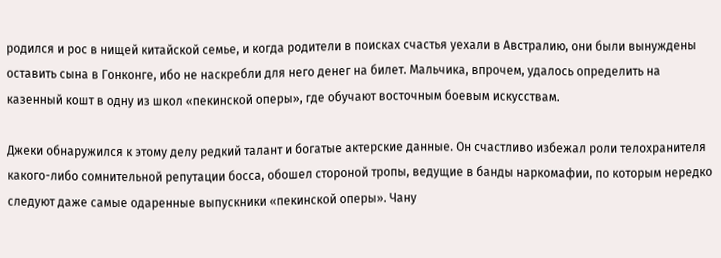родился и рос в нищей китайской семье, и когда родители в поисках счастья уехали в Австралию, они были вынуждены оставить сына в Гонконге, ибо не наскребли для него денег на билет. Мальчика, впрочем, удалось определить на казенный кошт в одну из школ «пекинской оперы», где обучают восточным боевым искусствам.

Джеки обнаружился к этому делу редкий талант и богатые актерские данные. Он счастливо избежал роли телохранителя какого-либо сомнительной репутации босса, обошел стороной тропы, ведущие в банды наркомафии, по которым нередко следуют даже самые одаренные выпускники «пекинской оперы». Чану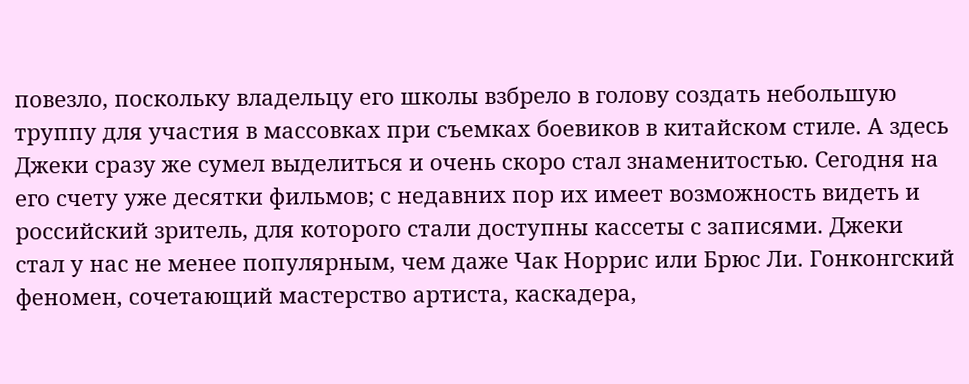повезло, поскольку владельцу его школы взбрело в голову создать небольшую труппу для участия в массовках при съемках боевиков в китайском стиле. А здесь Джеки сразу же сумел выделиться и очень скоро стал знаменитостью. Сегодня на его счету уже десятки фильмов; с недавних пор их имеет возможность видеть и российский зритель, для которого стали доступны кассеты с записями. Джеки стал у нас не менее популярным, чем даже Чак Норрис или Брюс Ли. Гонконгский феномен, сочетающий мастерство артиста, каскадера,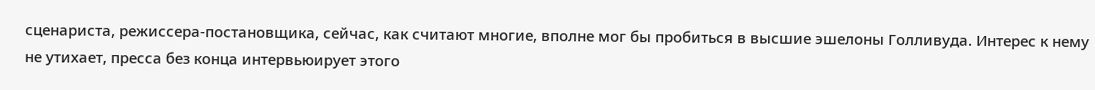сценариста, режиссера-постановщика, сейчас, как считают многие, вполне мог бы пробиться в высшие эшелоны Голливуда. Интерес к нему не утихает, пресса без конца интервьюирует этого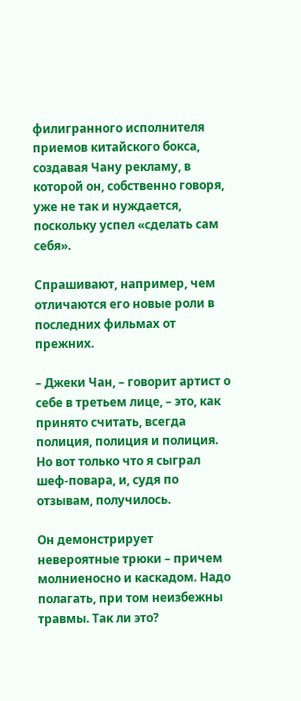филигранного исполнителя приемов китайского бокса, создавая Чану рекламу, в которой он, собственно говоря, уже не так и нуждается, поскольку успел «сделать сам себя».

Спрашивают, например, чем отличаются его новые роли в последних фильмах от прежних.

– Джеки Чан, – говорит артист о себе в третьем лице, – это, как принято считать, всегда полиция, полиция и полиция. Но вот только что я сыграл шеф-повара, и, судя по отзывам, получилось.

Он демонстрирует невероятные трюки – причем молниеносно и каскадом. Надо полагать, при том неизбежны травмы. Так ли это?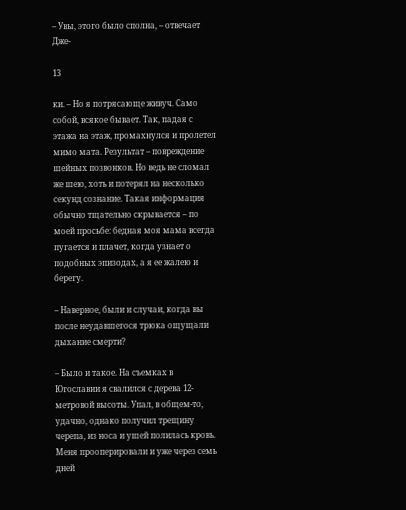– Увы, этого было сполна, – отвечает Дже-

13

ки. – Но я потрясающе живуч. Само собой, всякое бывает. Так, падая с этажа на этаж, промахнулся и пролетел мимо мата. Результат – повреждение шейных позвонков. Но ведь не сломал же шею, хоть и потерял на несколько секунд сознание. Такая информация обычно тщательно скрывается – по моей просьбе: бедная моя мама всегда пугается и плачет, когда узнает о подобных эпизодах, а я ее жалею и берегу.

– Наверное, были и случаи, когда вы после неудавшегося трюка ощущали дыхание смерти?

– Было и такое. На съемках в Югославии я свалился с дерева 12-метровой высоты. Упал, в общем-то, удачно, однако получил трещину черепа, из носа и ушей полилась кровь. Меня прооперировали и уже через семь дней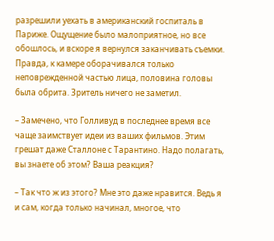разрешили уехать в американский госпиталь в Париже. Ощущение было малоприятное, но все обошлось, и вскоре я вернулся заканчивать съемки. Правда, к камере оборачивался только неповрежденной частью лица, половина головы была обрита. Зритель ничего не заметил.

– Замечено, что Голливуд в последнее время все чаще заимствует идеи из ваших фильмов. Этим грешат даже Сталлоне с Тарантино. Надо полагать, вы знаете об этом? Ваша реакция?

– Так что ж из этого? Мне это даже нравится. Ведь я и сам, когда только начинал, многое, что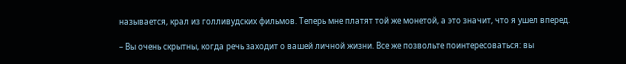называется, крал из голливудских фильмов. Теперь мне платят той же монетой, а это значит, что я ушел вперед.

– Вы очень скрытны, когда речь заходит о вашей личной жизни. Все же позвольте поинтересоваться: вы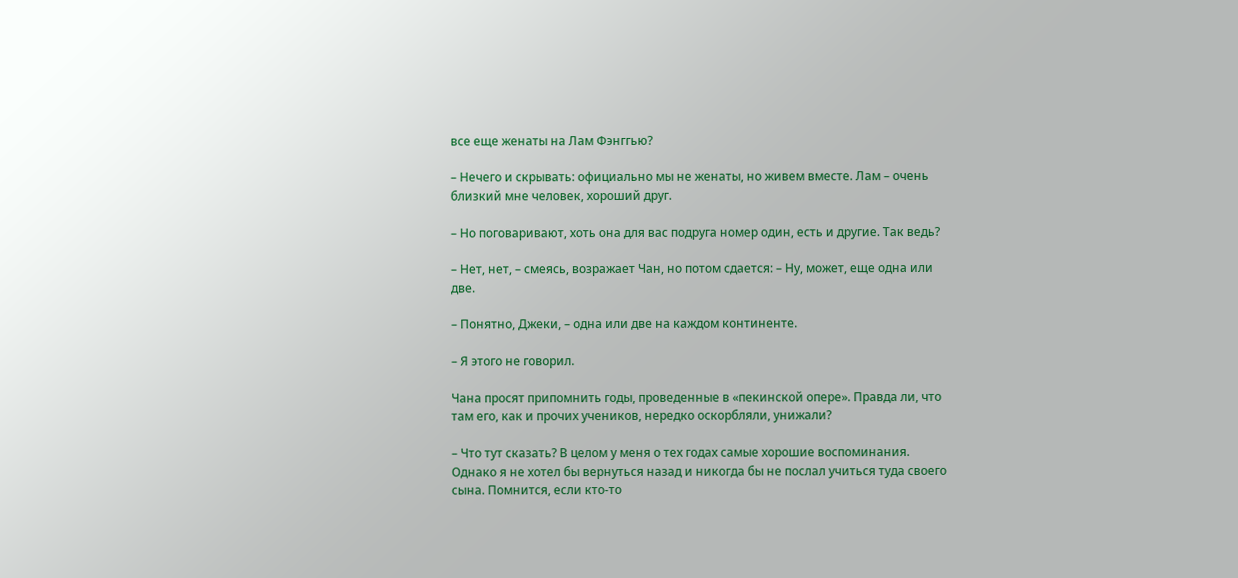все еще женаты на Лам Фэнггью?

– Нечего и скрывать: официально мы не женаты, но живем вместе. Лам – очень близкий мне человек, хороший друг.

– Но поговаривают, хоть она для вас подруга номер один, есть и другие. Так ведь?

– Нет, нет, – смеясь, возражает Чан, но потом сдается: – Ну, может, еще одна или две.

– Понятно, Джеки, – одна или две на каждом континенте.

– Я этого не говорил.

Чана просят припомнить годы, проведенные в «пекинской опере». Правда ли, что там его, как и прочих учеников, нередко оскорбляли, унижали?

– Что тут сказать? В целом у меня о тех годах самые хорошие воспоминания. Однако я не хотел бы вернуться назад и никогда бы не послал учиться туда своего сына. Помнится, если кто-то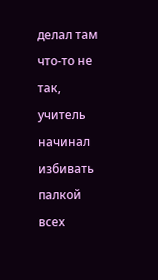делал там что-то не так, учитель начинал избивать палкой всех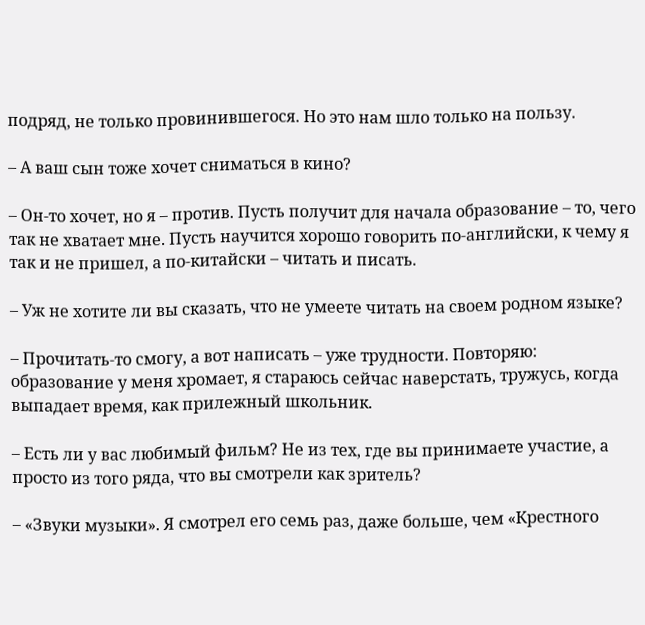подряд, не только провинившегося. Но это нам шло только на пользу.

– А ваш сын тоже хочет сниматься в кино?

– Он-то хочет, но я – против. Пусть получит для начала образование – то, чего так не хватает мне. Пусть научится хорошо говорить по-английски, к чему я так и не пришел, а по-китайски – читать и писать.

– Уж не хотите ли вы сказать, что не умеете читать на своем родном языке?

– Прочитать-то смогу, а вот написать – уже трудности. Повторяю: образование у меня хромает, я стараюсь сейчас наверстать, тружусь, когда выпадает время, как прилежный школьник.

– Есть ли у вас любимый фильм? Не из тех, где вы принимаете участие, а просто из того ряда, что вы смотрели как зритель?

– «Звуки музыки». Я смотрел его семь раз, даже больше, чем «Крестного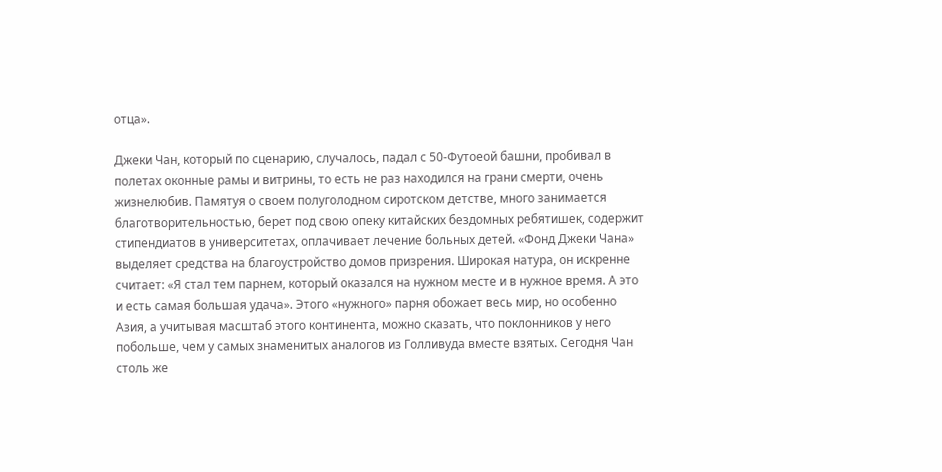отца».

Джеки Чан, который по сценарию, случалось, падал с 50-Футоеой башни, пробивал в полетах оконные рамы и витрины, то есть не раз находился на грани смерти, очень жизнелюбив. Памятуя о своем полуголодном сиротском детстве, много занимается благотворительностью, берет под свою опеку китайских бездомных ребятишек, содержит стипендиатов в университетах, оплачивает лечение больных детей. «Фонд Джеки Чана» выделяет средства на благоустройство домов призрения. Широкая натура, он искренне считает: «Я стал тем парнем, который оказался на нужном месте и в нужное время. А это и есть самая большая удача». Этого «нужного» парня обожает весь мир, но особенно Азия, а учитывая масштаб этого континента, можно сказать, что поклонников у него побольше, чем у самых знаменитых аналогов из Голливуда вместе взятых. Сегодня Чан столь же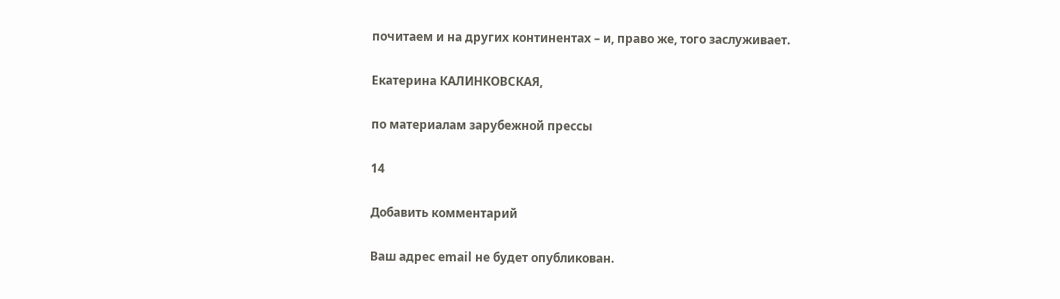почитаем и на других континентах – и, право же, того заслуживает.

Екатерина КАЛИНКОВСКАЯ,

по материалам зарубежной прессы

14

Добавить комментарий

Ваш адрес email не будет опубликован.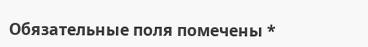Обязательные поля помечены *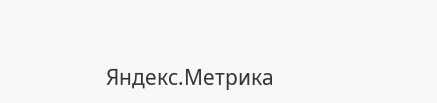Яндекс.Метрика